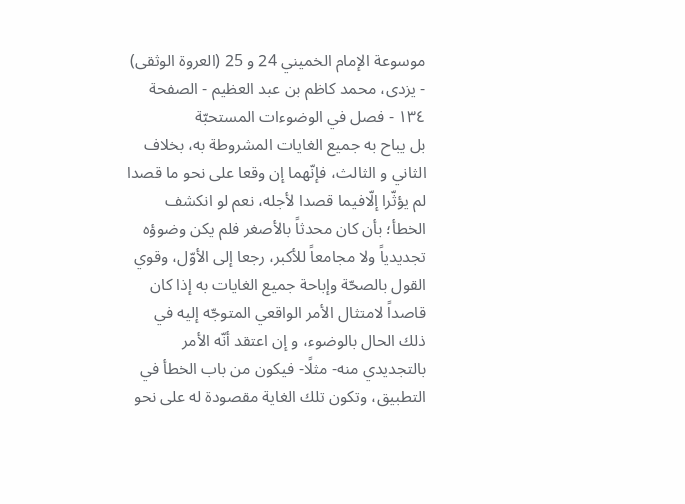موسوعة الإمام الخميني 24 و 25 (العروة الوثقى) - يزدى، محمد كاظم بن عبد العظيم - الصفحة ١٣٤ - فصل في الوضوءات المستحبّة
بل يباح به جميع الغايات المشروطة به، بخلاف الثاني و الثالث، فإنّهما إن وقعا على نحو ما قصدا لم يؤثّرا إلّافيما قصدا لأجله، نعم لو انكشف الخطأ؛ بأن كان محدثاً بالأصغر فلم يكن وضوؤه تجديدياً ولا مجامعاً للأكبر، رجعا إلى الأوّل، وقوي القول بالصحّة وإباحة جميع الغايات به إذا كان قاصداً لامتثال الأمر الواقعي المتوجّه إليه في ذلك الحال بالوضوء، و إن اعتقد أنّه الأمر بالتجديدي منه- مثلًا- فيكون من باب الخطأ في التطبيق، وتكون تلك الغاية مقصودة له على نحو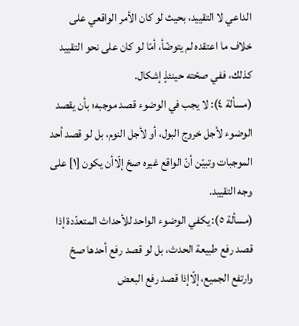الداعي لا التقييد، بحيث لو كان الأمر الواقعي على خلاف ما اعتقده لم يتوضّأ، أمّا لو كان على نحو التقييد كذلك، ففي صحّته حينئذٍ إشكال.
(مسألة ٤): لا يجب في الوضوء قصد موجبه؛ بأن يقصد الوضوء لأجل خروج البول، أو لأجل النوم، بل لو قصد أحد الموجبات وتبيّن أنّ الواقع غيره صحّ إلّاأن يكون [١] على وجه التقييد.
(مسألة ٥): يكفي الوضوء الواحد للأحداث المتعدّدة إذا قصد رفع طبيعة الحدث، بل لو قصد رفع أحدها صحّ وارتفع الجميع، إلّاإذا قصد رفع البعض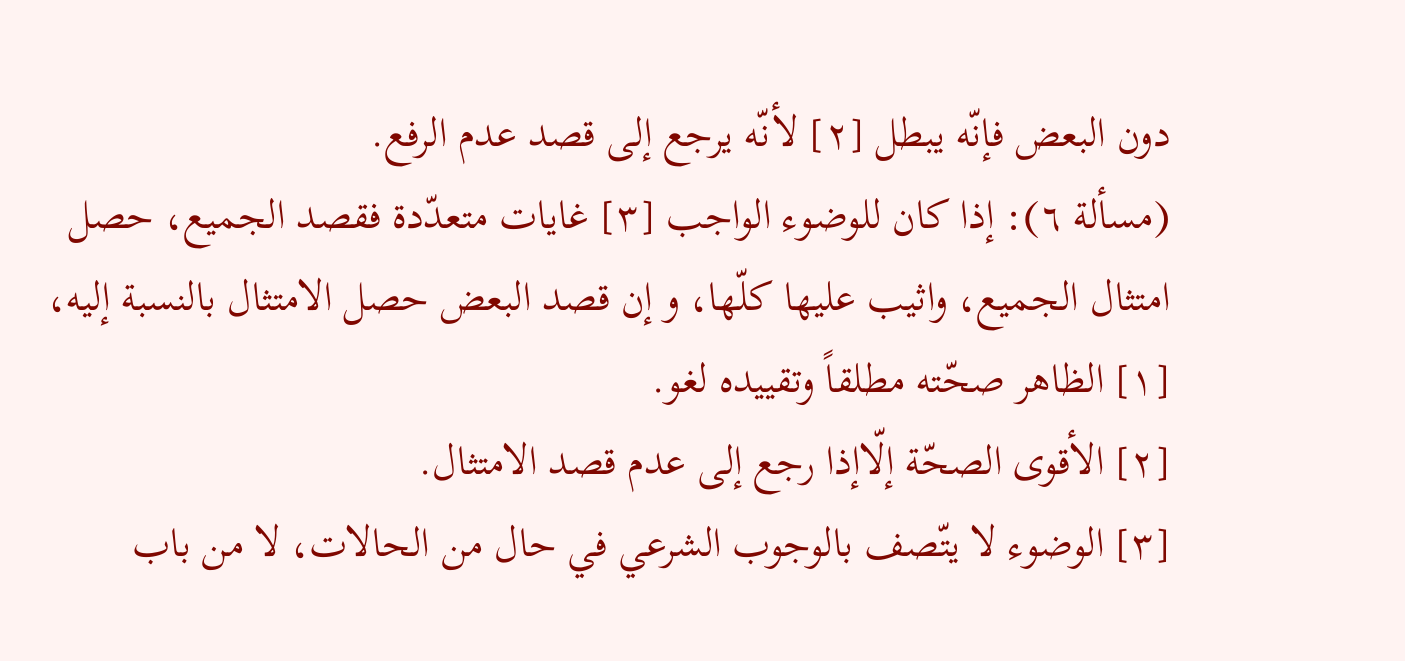دون البعض فإنّه يبطل [٢] لأنّه يرجع إلى قصد عدم الرفع.
(مسألة ٦): إذا كان للوضوء الواجب [٣] غايات متعدّدة فقصد الجميع، حصل امتثال الجميع، واثيب عليها كلّها، و إن قصد البعض حصل الامتثال بالنسبة إليه،
[١] الظاهر صحّته مطلقاً وتقييده لغو.
[٢] الأقوى الصحّة إلّاإذا رجع إلى عدم قصد الامتثال.
[٣] الوضوء لا يتّصف بالوجوب الشرعي في حال من الحالات، لا من باب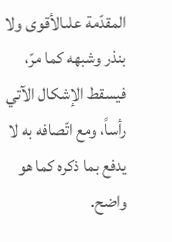المقدّمة علىالأقوى ولا بنذر وشبهه كما مرّ، فيسقط الإشكال الآتي رأساً، ومع اتّصافه به لا يدفع بما ذكره كما هو واضح.